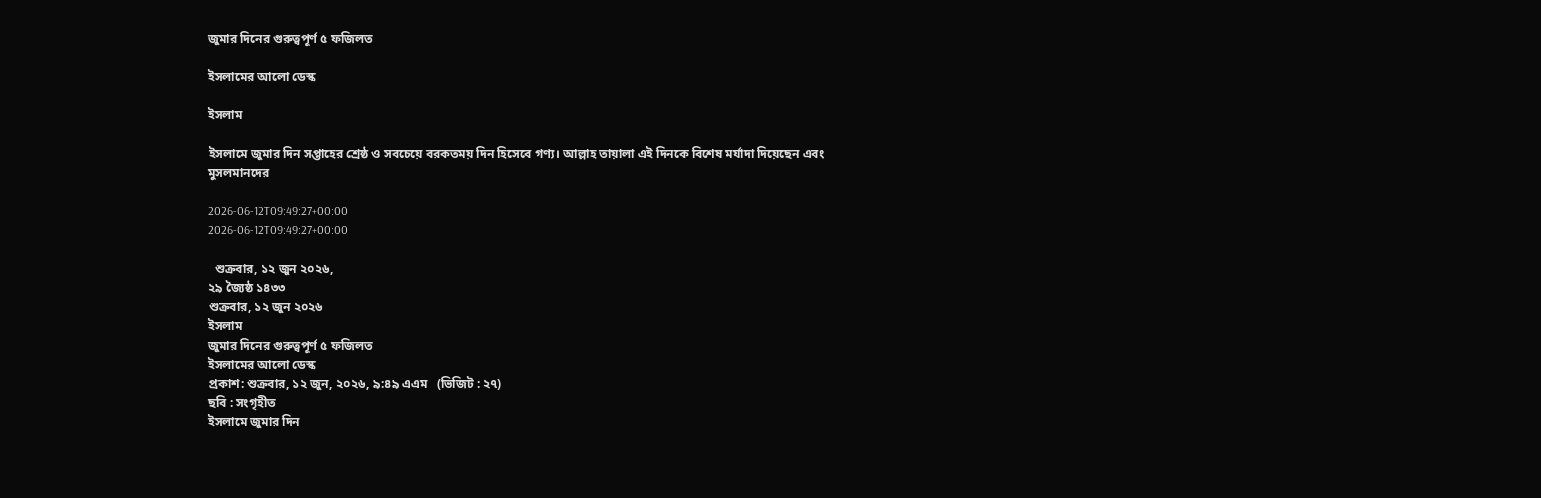জুমার দিনের গুরুত্বপূর্ণ ৫ ফজিলত

ইসলামের আলো ডেস্ক

ইসলাম

ইসলামে জুমার দিন সপ্তাহের শ্রেষ্ঠ ও সবচেয়ে বরকতময় দিন হিসেবে গণ্য। আল্লাহ তায়ালা এই দিনকে বিশেষ মর্যাদা দিয়েছেন এবং মুসলমানদের

2026-06-12T09:49:27+00:00
2026-06-12T09:49:27+00:00

  শুক্রবার, ১২ জুন ২০২৬,
২৯ জ্যৈষ্ঠ ১৪৩৩
শুক্রবার, ১২ জুন ২০২৬
ইসলাম
জুমার দিনের গুরুত্বপূর্ণ ৫ ফজিলত
ইসলামের আলো ডেস্ক
প্রকাশ: শুক্রবার, ১২ জুন, ২০২৬, ৯:৪৯ এএম   (ভিজিট : ২৭)
ছবি : সংগৃহীত
ইসলামে জুমার দিন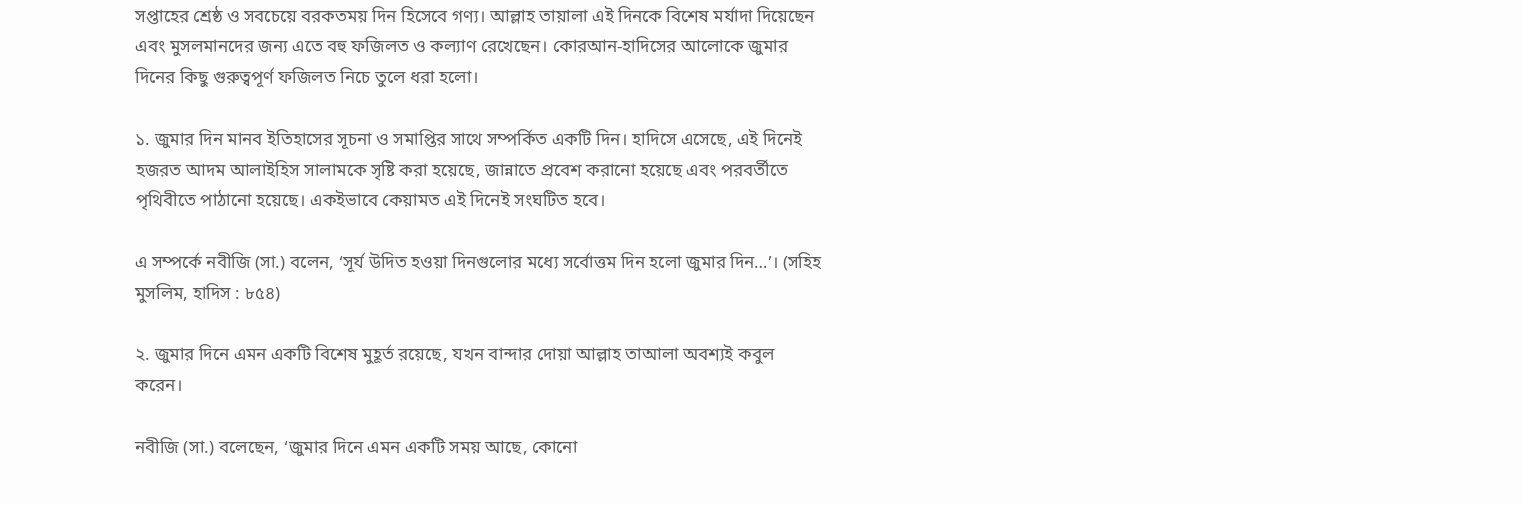সপ্তাহের শ্রেষ্ঠ ও সবচেয়ে বরকতময় দিন হিসেবে গণ্য। আল্লাহ তায়ালা এই দিনকে বিশেষ মর্যাদা দিয়েছেন এবং মুসলমানদের জন্য এতে বহু ফজিলত ও কল্যাণ রেখেছেন। কোরআন-হাদিসের আলোকে জুমার দিনের কিছু গুরুত্বপূর্ণ ফজিলত নিচে তুলে ধরা হলো।

১. জুমার দিন মানব ইতিহাসের সূচনা ও সমাপ্তির সাথে সম্পর্কিত একটি দিন। হাদিসে এসেছে, এই দিনেই হজরত আদম আলাইহিস সালামকে সৃষ্টি করা হয়েছে, জান্নাতে প্রবেশ করানো হয়েছে এবং পরবর্তীতে পৃথিবীতে পাঠানো হয়েছে। একইভাবে কেয়ামত এই দিনেই সংঘটিত হবে।

এ সম্পর্কে নবীজি (সা.) বলেন, ‘সূর্য উদিত হওয়া দিনগুলোর মধ্যে সর্বোত্তম দিন হলো জুমার দিন…’। (সহিহ মুসলিম, হাদিস : ৮৫৪)

২. জুমার দিনে এমন একটি বিশেষ মুহূর্ত রয়েছে, যখন বান্দার দোয়া আল্লাহ তাআলা অবশ্যই কবুল করেন।

নবীজি (সা.) বলেছেন, ‘জুমার দিনে এমন একটি সময় আছে, কোনো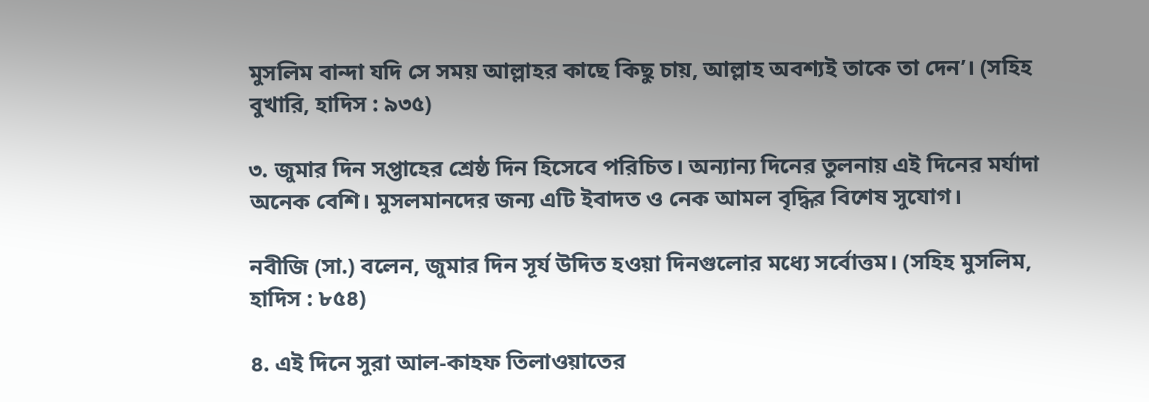মুসলিম বান্দা যদি সে সময় আল্লাহর কাছে কিছু চায়, আল্লাহ অবশ্যই তাকে তা দেন’। (সহিহ বুখারি, হাদিস : ৯৩৫)

৩. জুমার দিন সপ্তাহের শ্রেষ্ঠ দিন হিসেবে পরিচিত। অন্যান্য দিনের তুলনায় এই দিনের মর্যাদা অনেক বেশি। মুসলমানদের জন্য এটি ইবাদত ও নেক আমল বৃদ্ধির বিশেষ সুযোগ।

নবীজি (সা.) বলেন, জুমার দিন সূর্য উদিত হওয়া দিনগুলোর মধ্যে সর্বোত্তম। (সহিহ মুসলিম, হাদিস : ৮৫৪)

৪. এই দিনে সুরা আল-কাহফ তিলাওয়াতের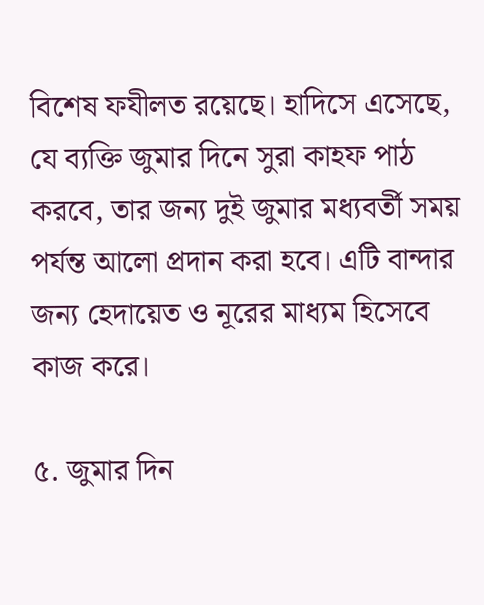বিশেষ ফযীলত রয়েছে। হাদিসে এসেছে, যে ব্যক্তি জুমার দিনে সুরা কাহফ পাঠ করবে, তার জন্য দুই জুমার মধ্যবর্তী সময় পর্যন্ত আলো প্রদান করা হবে। এটি বান্দার জন্য হেদায়েত ও নূরের মাধ্যম হিসেবে কাজ করে।

৫. জুমার দিন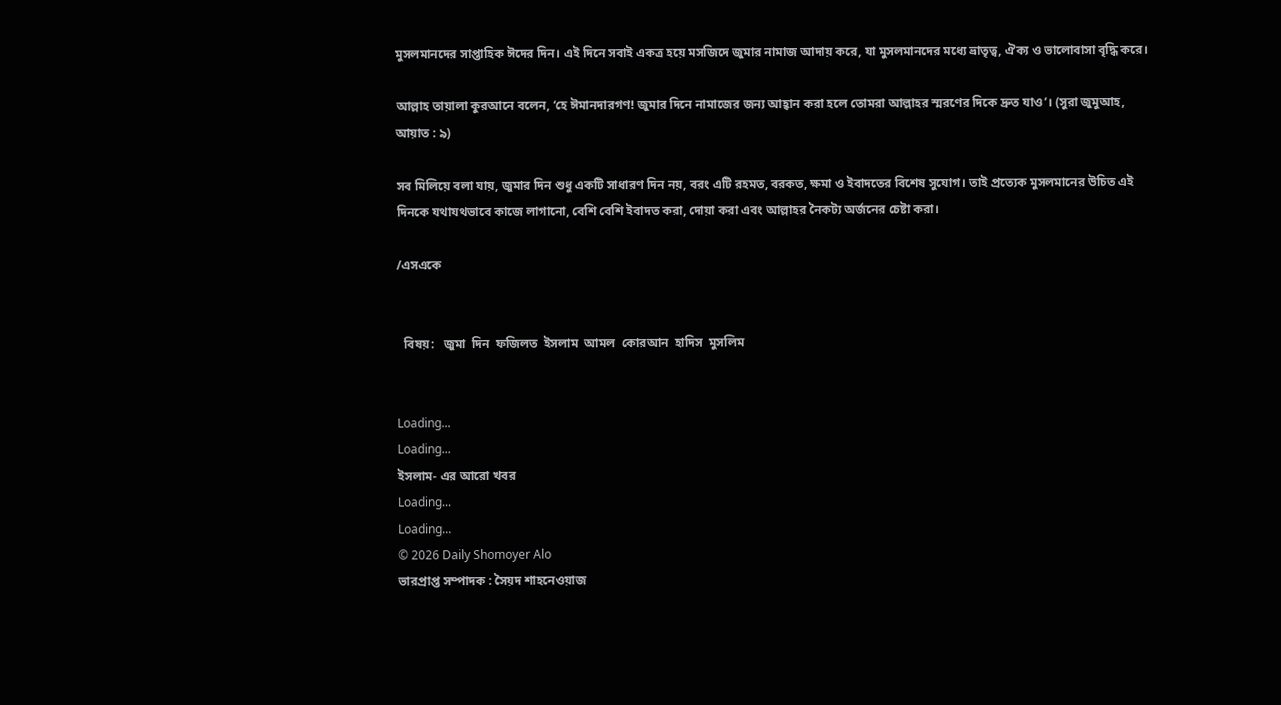মুসলমানদের সাপ্তাহিক ঈদের দিন। এই দিনে সবাই একত্র হয়ে মসজিদে জুমার নামাজ আদায় করে, যা মুসলমানদের মধ্যে ভ্রাতৃত্ব, ঐক্য ও ভালোবাসা বৃদ্ধি করে।

আল্লাহ তায়ালা কুরআনে বলেন, ‘হে ঈমানদারগণ! জুমার দিনে নামাজের জন্য আহ্বান করা হলে তোমরা আল্লাহর স্মরণের দিকে দ্রুত যাও’। (সুরা জুমুআহ, আয়াত : ৯)

সব মিলিয়ে বলা যায়, জুমার দিন শুধু একটি সাধারণ দিন নয়, বরং এটি রহমত, বরকত, ক্ষমা ও ইবাদতের বিশেষ সুযোগ। তাই প্রত্যেক মুসলমানের উচিত এই দিনকে যথাযথভাবে কাজে লাগানো, বেশি বেশি ইবাদত করা, দোয়া করা এবং আল্লাহর নৈকট্য অর্জনের চেষ্টা করা।

/এসএকে


  বিষয়:   জুমা  দিন  ফজিলত  ইসলাম  আমল  কোরআন  হাদিস  মুসলিম


Loading...
Loading...
ইসলাম- এর আরো খবর
Loading...
Loading...
© 2026 Daily Shomoyer Alo
ভারপ্রাপ্ত সম্পাদক : সৈয়দ শাহনেওয়াজ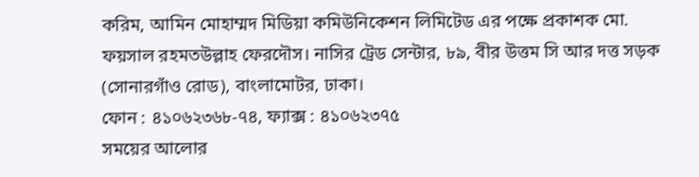করিম, আমিন মোহাম্মদ মিডিয়া কমিউনিকেশন লিমিটেড এর পক্ষে প্রকাশক মো. ফয়সাল রহমতউল্লাহ ফেরদৌস। নাসির ট্রেড সেন্টার, ৮৯, বীর উত্তম সি আর দত্ত সড়ক (সোনারগাঁও রোড), বাংলামোটর, ঢাকা।
ফোন : ৪১০৬২৩৬৮-৭৪, ফ্যাক্স : ৪১০৬২৩৭৫
সময়ের আলোর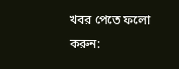খবর পেতে ফলো করুন: